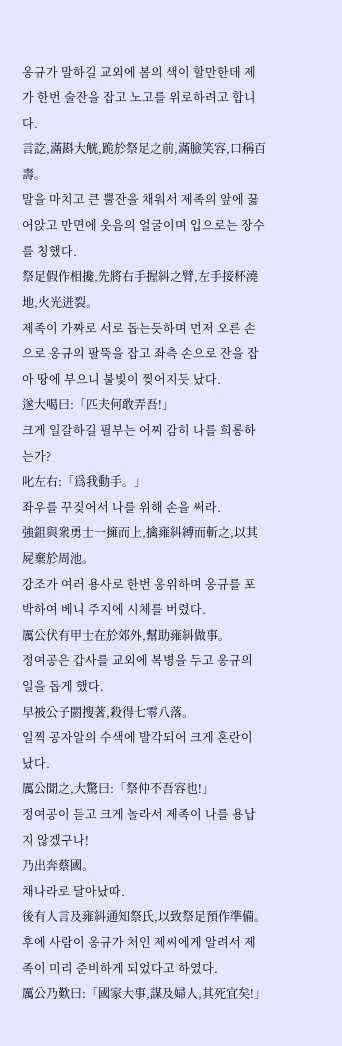옹규가 말하길 교외에 봄의 색이 할만한데 제가 한번 술잔을 잡고 노고를 위로하려고 합니다.
言訖,滿斟大觥,跪於祭足之前,滿臉笑容,口稱百壽。
말을 마치고 큰 뿔잔을 채워서 제족의 앞에 꿇어앉고 만면에 웃음의 얼굴이며 입으로는 장수를 칭했다.
祭足假作相攙,先將右手握糾之臂,左手接杯澆地,火光迸裂。
제족이 가짜로 서로 돕는듯하며 먼저 오른 손으로 옹규의 팔뚝을 잡고 좌측 손으로 잔을 잡아 땅에 부으니 불빛이 찢어지듯 났다.
遂大喝曰:「匹夫何敢弄吾!」
크게 일갈하길 필부는 어찌 감히 나를 희롱하는가?
叱左右:「爲我動手。」
좌우를 꾸짖어서 나를 위해 손을 써라.
強鉏與衆勇士一擁而上,擒雍糾縛而斬之,以其屍棄於周池。
강조가 여러 용사로 한번 옹위하며 옹규를 포박하여 베니 주지에 시체를 버렸다.
厲公伏有甲士在於郊外,幫助雍糾做事。
정여공은 갑사를 교외에 복병을 두고 옹규의 일을 돕게 했다.
早被公子閼搜著,殺得七零八落。
일찍 공자알의 수색에 발각되어 크게 혼란이 났다.
厲公聞之,大驚曰:「祭仲不吾容也!」
정여공이 듣고 크게 놀라서 제족이 나를 용납지 않겠구나!
乃出奔蔡國。
채나라로 달아났따.
後有人言及雍糾通知祭氏,以致祭足預作準備。
후에 사람이 옹규가 처인 제씨에게 알려서 제족이 미리 준비하게 되었다고 하였다.
厲公乃歎曰:「國家大事,謀及婦人,其死宜矣!」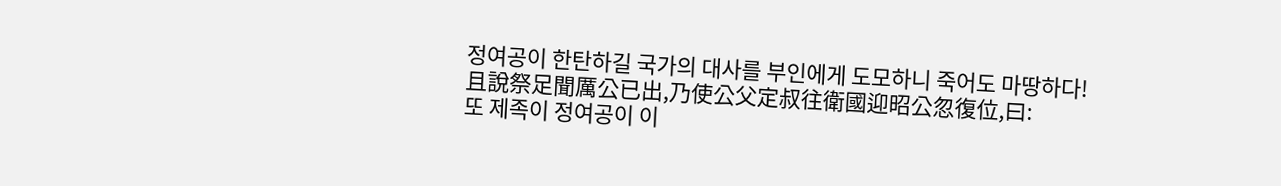정여공이 한탄하길 국가의 대사를 부인에게 도모하니 죽어도 마땅하다!
且說祭足聞厲公已出,乃使公父定叔往衛國迎昭公忽復位,曰:
또 제족이 정여공이 이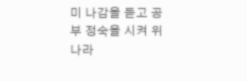미 나감을 듣고 공부 정숙을 시켜 위나라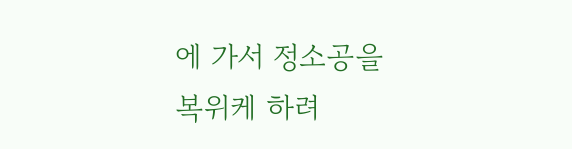에 가서 정소공을 복위케 하려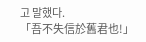고 말했다.
「吾不失信於舊君也!」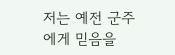저는 예전 군주에게 믿음을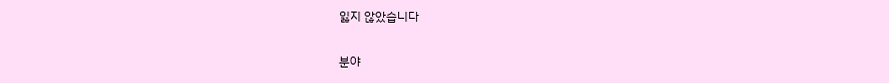잃지 않았습니다

분야